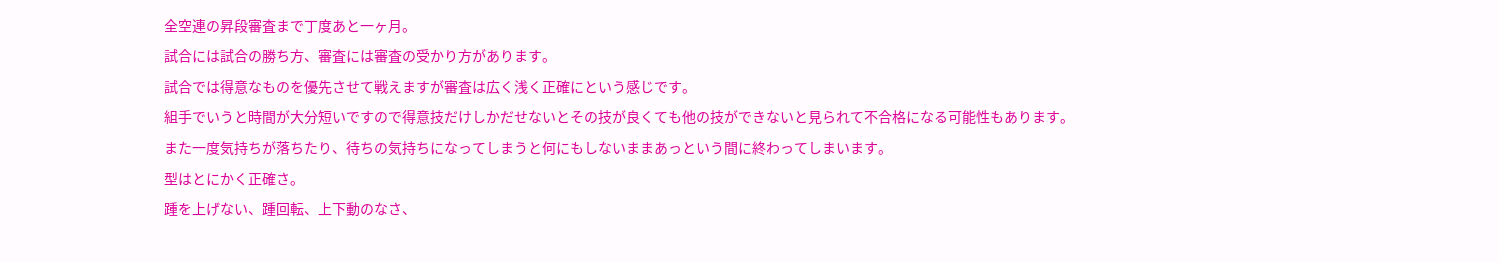全空連の昇段審査まで丁度あと一ヶ月。
試合には試合の勝ち方、審査には審査の受かり方があります。
試合では得意なものを優先させて戦えますが審査は広く浅く正確にという感じです。
組手でいうと時間が大分短いですので得意技だけしかだせないとその技が良くても他の技ができないと見られて不合格になる可能性もあります。
また一度気持ちが落ちたり、待ちの気持ちになってしまうと何にもしないままあっという間に終わってしまいます。
型はとにかく正確さ。
踵を上げない、踵回転、上下動のなさ、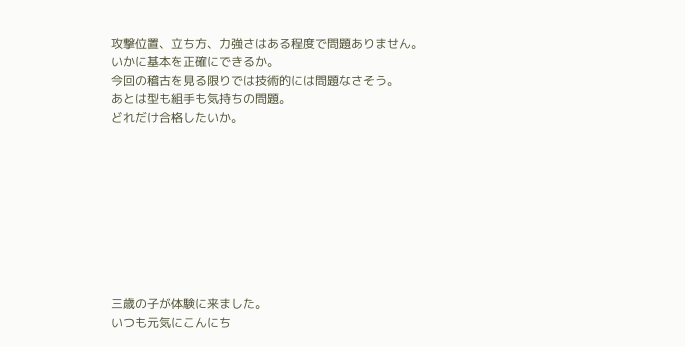攻撃位置、立ち方、力強さはある程度で問題ありません。
いかに基本を正確にできるか。
今回の稽古を見る限りでは技術的には問題なさそう。
あとは型も組手も気持ちの問題。
どれだけ合格したいか。









三歳の子が体験に来ました。
いつも元気にこんにち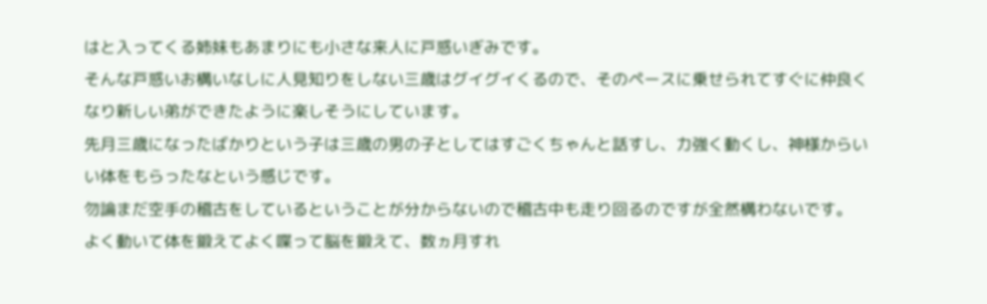はと入ってくる姉妹もあまりにも小さな来人に戸惑いぎみです。
そんな戸惑いお構いなしに人見知りをしない三歳はグイグイくるので、そのペースに乗せられてすぐに仲良くなり新しい弟ができたように楽しそうにしています。
先月三歳になったばかりという子は三歳の男の子としてはすごくちゃんと話すし、力強く動くし、神様からいい体をもらったなという感じです。
勿論まだ空手の稽古をしているということが分からないので稽古中も走り回るのですが全然構わないです。
よく動いて体を鍛えてよく喋って脳を鍛えて、数ヵ月すれ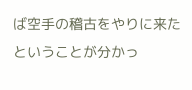ば空手の稽古をやりに来たということが分かっ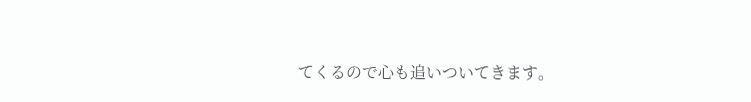てくるので心も追いついてきます。